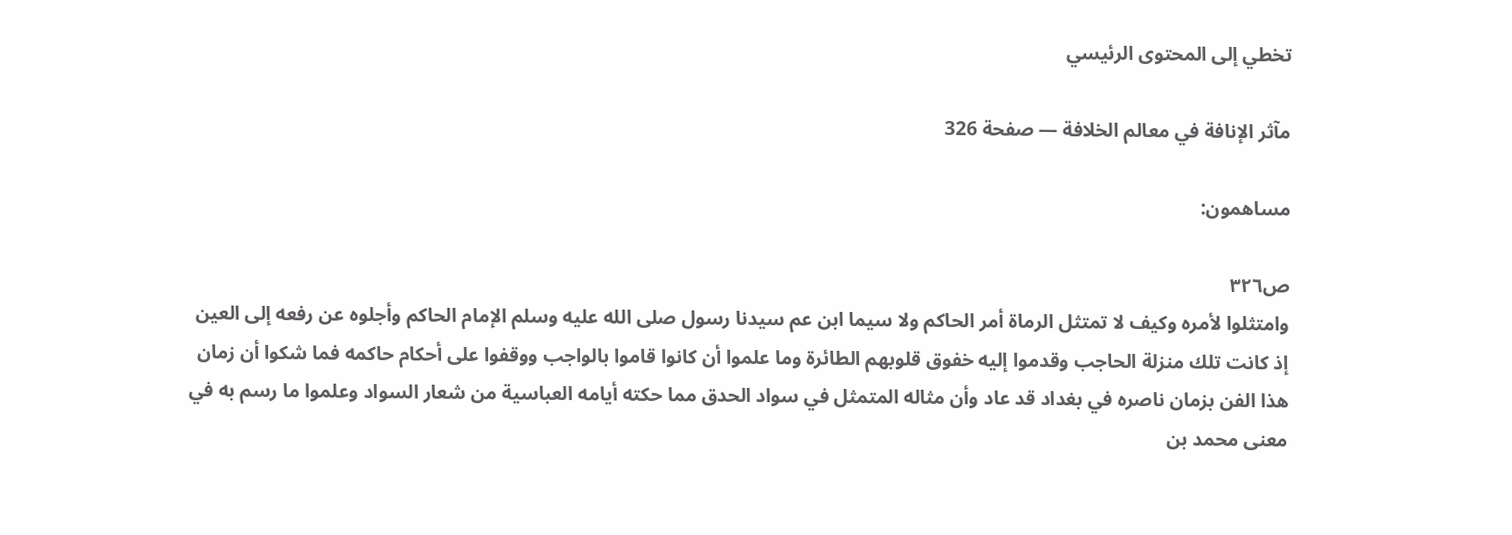تخطي إلى المحتوى الرئيسي

مآثر الإنافة في معالم الخلافة — صفحة 326

مساهمون:

ص٣٢٦
وامتثلوا لأمره وكيف لا تمتثل الرماة أمر الحاكم ولا سيما ابن عم سيدنا رسول صلى الله عليه وسلم الإمام الحاكم وأجلوه عن رفعه إلى العين إذ كانت تلك منزلة الحاجب وقدموا إليه خفوق قلوبهم الطائرة وما علموا أن كانوا قاموا بالواجب ووقفوا على أحكام حاكمه فما شكوا أن زمان هذا الفن بزمان ناصره في بغداد قد عاد وأن مثاله المتمثل في سواد الحدق مما حكته أيامه العباسية من شعار السواد وعلموا ما رسم به في معنى محمد بن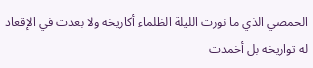الحمصي الذي ما نورت الليلة الظلماء أكاريخه ولا بعدت في الإقعاد له تواريخه بل أخمدت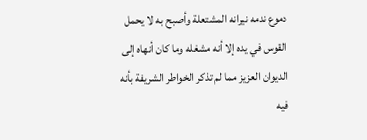دموع ندمه نيرانه المشتعلة وأصبح به لا يحمل القوس في يده إلا أنه مشغله وما كان أنهاه إلى الديوان العزيز مما لم تذكر الخواطر الشريفة بأنه فيه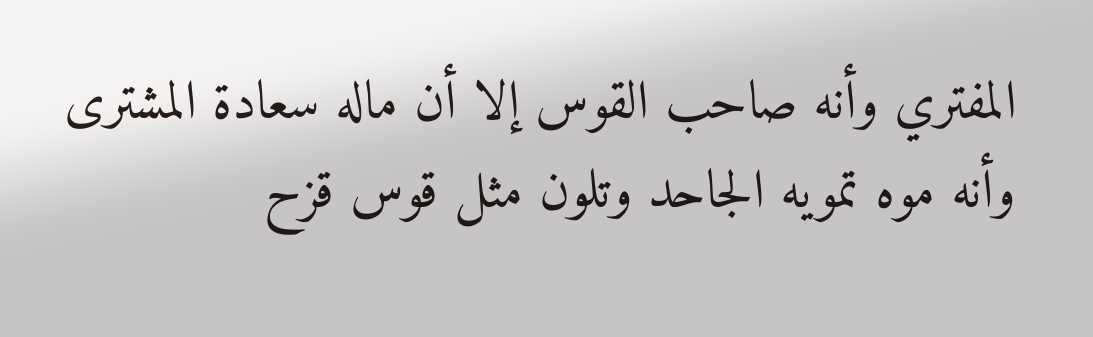المفتري وأنه صاحب القوس إلا أن ماله سعادة المشترى وأنه موه تمويه الجاحد وتلون مثل قوس قزح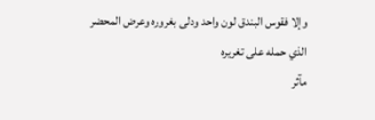وإلا فقوس البندق لون واحد ودلى بغروره وعرض المحضر الذي حمله على تغريره
مآثر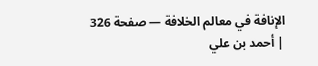الإنافة في معالم الخلافة — صفحة 326 | أحمد بن علي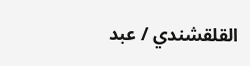القلقشندي / عبد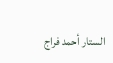الستار أحمد فراج